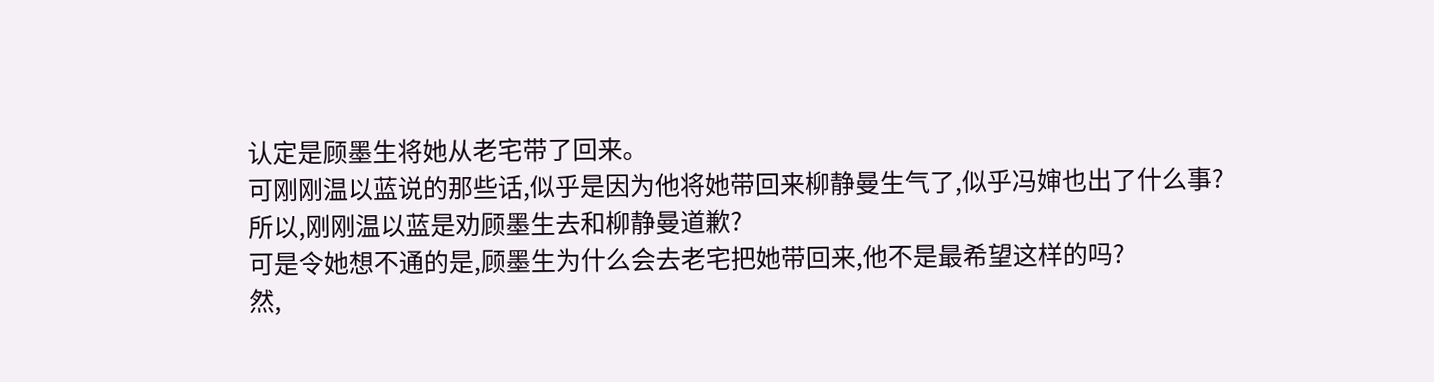认定是顾墨生将她从老宅带了回来。
可刚刚温以蓝说的那些话,似乎是因为他将她带回来柳静曼生气了,似乎冯婶也出了什么事?
所以,刚刚温以蓝是劝顾墨生去和柳静曼道歉?
可是令她想不通的是,顾墨生为什么会去老宅把她带回来,他不是最希望这样的吗?
然,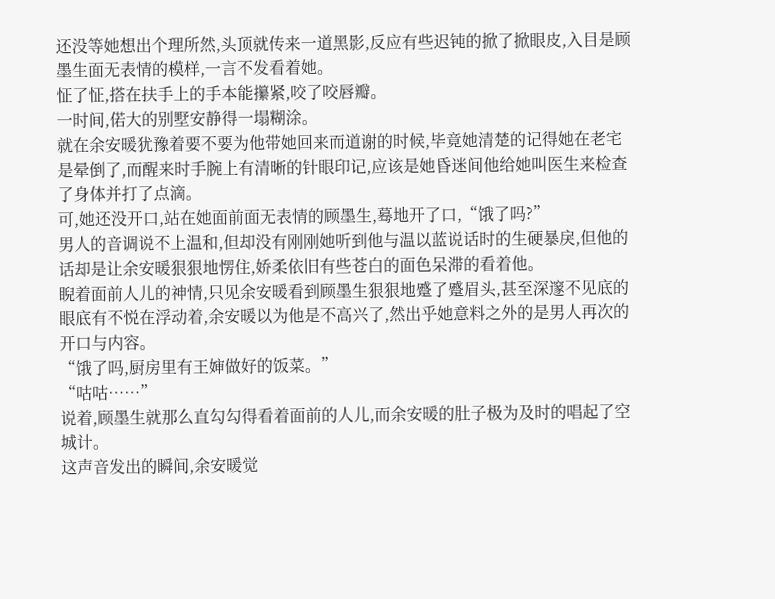还没等她想出个理所然,头顶就传来一道黑影,反应有些迟钝的掀了掀眼皮,入目是顾墨生面无表情的模样,一言不发看着她。
怔了怔,搭在扶手上的手本能攥紧,咬了咬唇瓣。
一时间,偌大的别墅安静得一塌糊涂。
就在余安暖犹豫着要不要为他带她回来而道谢的时候,毕竟她清楚的记得她在老宅是晕倒了,而醒来时手腕上有清晰的针眼印记,应该是她昏迷间他给她叫医生来检查了身体并打了点滴。
可,她还没开口,站在她面前面无表情的顾墨生,蓦地开了口,“饿了吗?”
男人的音调说不上温和,但却没有刚刚她听到他与温以蓝说话时的生硬暴戾,但他的话却是让余安暖狠狠地愣住,娇柔依旧有些苍白的面色呆滞的看着他。
睨着面前人儿的神情,只见余安暖看到顾墨生狠狠地蹙了蹙眉头,甚至深邃不见底的眼底有不悦在浮动着,余安暖以为他是不高兴了,然出乎她意料之外的是男人再次的开口与内容。
“饿了吗,厨房里有王婶做好的饭菜。”
“咕咕……”
说着,顾墨生就那么直勾勾得看着面前的人儿,而余安暖的肚子极为及时的唱起了空城计。
这声音发出的瞬间,余安暖觉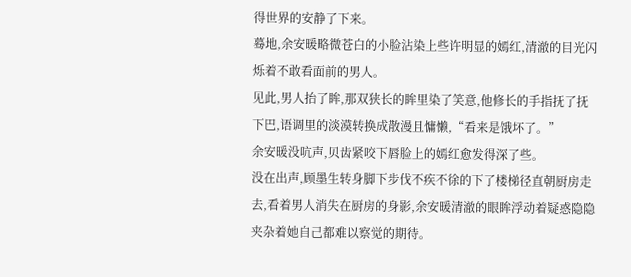得世界的安静了下来。
蓦地,余安暖略微苍白的小脸沾染上些许明显的嫣红,清澈的目光闪烁着不敢看面前的男人。
见此,男人抬了眸,那双狭长的眸里染了笑意,他修长的手指抚了抚下巴,语调里的淡漠转换成散漫且慵懒,“看来是饿坏了。”
余安暖没吭声,贝齿紧咬下唇脸上的嫣红愈发得深了些。
没在出声,顾墨生转身脚下步伐不疾不徐的下了楼梯径直朝厨房走去,看着男人消失在厨房的身影,余安暖清澈的眼眸浮动着疑惑隐隐夹杂着她自己都难以察觉的期待。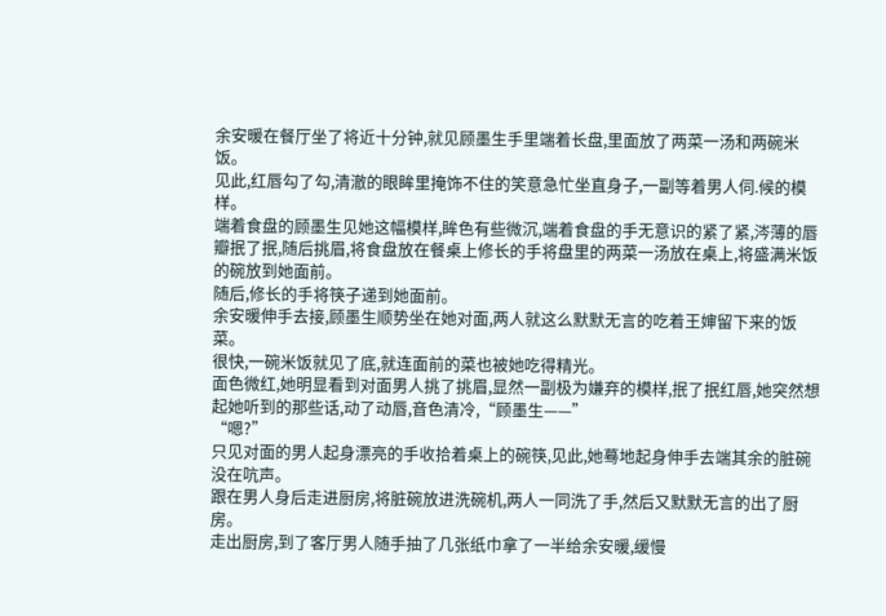余安暖在餐厅坐了将近十分钟,就见顾墨生手里端着长盘,里面放了两菜一汤和两碗米饭。
见此,红唇勾了勾,清澈的眼眸里掩饰不住的笑意急忙坐直身子,一副等着男人伺.候的模样。
端着食盘的顾墨生见她这幅模样,眸色有些微沉,端着食盘的手无意识的紧了紧,涔薄的唇瓣抿了抿,随后挑眉,将食盘放在餐桌上修长的手将盘里的两菜一汤放在桌上,将盛满米饭的碗放到她面前。
随后,修长的手将筷子递到她面前。
余安暖伸手去接,顾墨生顺势坐在她对面,两人就这么默默无言的吃着王婶留下来的饭菜。
很快,一碗米饭就见了底,就连面前的菜也被她吃得精光。
面色微红,她明显看到对面男人挑了挑眉,显然一副极为嫌弃的模样,抿了抿红唇,她突然想起她听到的那些话,动了动唇,音色清冷,“顾墨生——”
“嗯?”
只见对面的男人起身漂亮的手收拾着桌上的碗筷,见此,她蓦地起身伸手去端其余的脏碗没在吭声。
跟在男人身后走进厨房,将脏碗放进洗碗机,两人一同洗了手,然后又默默无言的出了厨房。
走出厨房,到了客厅男人随手抽了几张纸巾拿了一半给余安暖,缓慢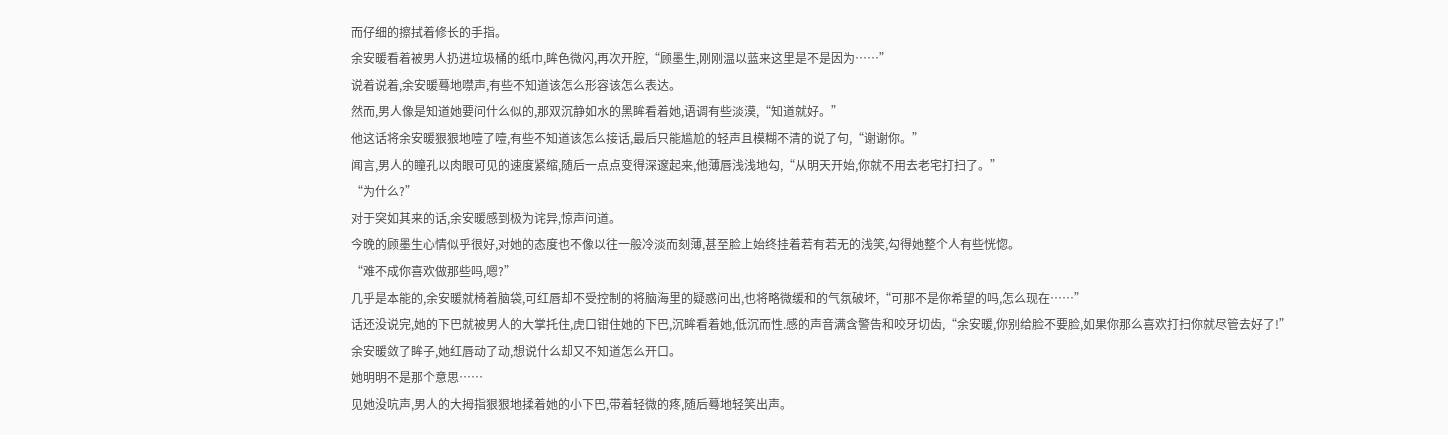而仔细的擦拭着修长的手指。
余安暖看着被男人扔进垃圾桶的纸巾,眸色微闪,再次开腔,“顾墨生,刚刚温以蓝来这里是不是因为……”
说着说着,余安暖蓦地噤声,有些不知道该怎么形容该怎么表达。
然而,男人像是知道她要问什么似的,那双沉静如水的黑眸看着她,语调有些淡漠,“知道就好。”
他这话将余安暖狠狠地噎了噎,有些不知道该怎么接话,最后只能尴尬的轻声且模糊不清的说了句,“谢谢你。”
闻言,男人的瞳孔以肉眼可见的速度紧缩,随后一点点变得深邃起来,他薄唇浅浅地勾,“从明天开始,你就不用去老宅打扫了。”
“为什么?”
对于突如其来的话,余安暖感到极为诧异,惊声问道。
今晚的顾墨生心情似乎很好,对她的态度也不像以往一般冷淡而刻薄,甚至脸上始终挂着若有若无的浅笑,勾得她整个人有些恍惚。
“难不成你喜欢做那些吗,嗯?”
几乎是本能的,余安暖就椅着脑袋,可红唇却不受控制的将脑海里的疑惑问出,也将略微缓和的气氛破坏,“可那不是你希望的吗,怎么现在……”
话还没说完,她的下巴就被男人的大掌托住,虎口钳住她的下巴,沉眸看着她,低沉而性.感的声音满含警告和咬牙切齿,“余安暖,你别给脸不要脸,如果你那么喜欢打扫你就尽管去好了!”
余安暖敛了眸子,她红唇动了动,想说什么却又不知道怎么开口。
她明明不是那个意思……
见她没吭声,男人的大拇指狠狠地揉着她的小下巴,带着轻微的疼,随后蓦地轻笑出声。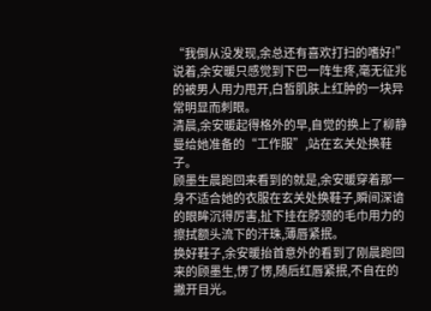“我倒从没发现,余总还有喜欢打扫的嗜好!”
说着,余安暖只感觉到下巴一阵生疼,毫无征兆的被男人用力甩开,白皙肌肤上红肿的一块异常明显而刺眼。
清晨,余安暖起得格外的早,自觉的换上了柳静曼给她准备的“工作服”,站在玄关处换鞋子。
顾墨生晨跑回来看到的就是,余安暖穿着那一身不适合她的衣服在玄关处换鞋子,瞬间深谙的眼眸沉得厉害,扯下挂在脖颈的毛巾用力的擦拭额头流下的汗珠,薄唇紧抿。
换好鞋子,余安暖抬首意外的看到了刚晨跑回来的顾墨生,愣了愣,随后红唇紧抿,不自在的撇开目光。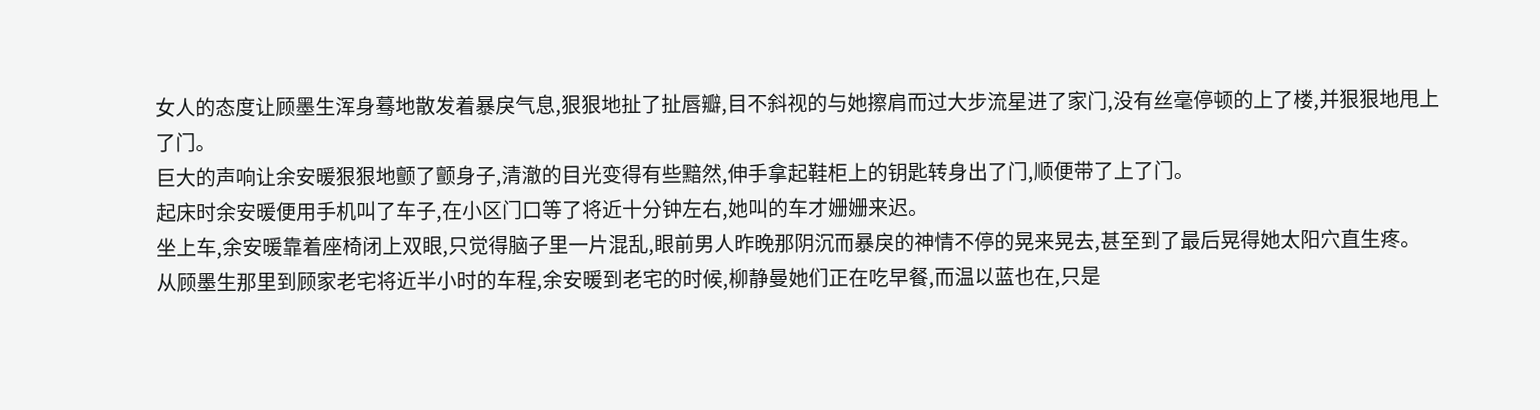女人的态度让顾墨生浑身蓦地散发着暴戾气息,狠狠地扯了扯唇瓣,目不斜视的与她擦肩而过大步流星进了家门,没有丝毫停顿的上了楼,并狠狠地甩上了门。
巨大的声响让余安暖狠狠地颤了颤身子,清澈的目光变得有些黯然,伸手拿起鞋柜上的钥匙转身出了门,顺便带了上了门。
起床时余安暖便用手机叫了车子,在小区门口等了将近十分钟左右,她叫的车才姗姗来迟。
坐上车,余安暖靠着座椅闭上双眼,只觉得脑子里一片混乱,眼前男人昨晚那阴沉而暴戾的神情不停的晃来晃去,甚至到了最后晃得她太阳穴直生疼。
从顾墨生那里到顾家老宅将近半小时的车程,余安暖到老宅的时候,柳静曼她们正在吃早餐,而温以蓝也在,只是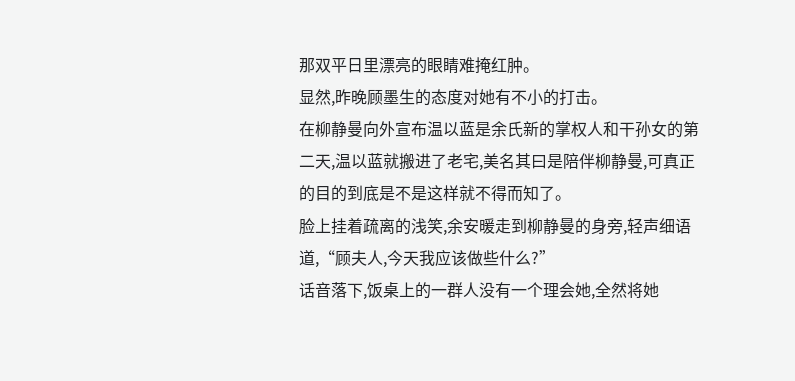那双平日里漂亮的眼睛难掩红肿。
显然,昨晚顾墨生的态度对她有不小的打击。
在柳静曼向外宣布温以蓝是余氏新的掌权人和干孙女的第二天,温以蓝就搬进了老宅,美名其曰是陪伴柳静曼,可真正的目的到底是不是这样就不得而知了。
脸上挂着疏离的浅笑,余安暖走到柳静曼的身旁,轻声细语道,“顾夫人,今天我应该做些什么?”
话音落下,饭桌上的一群人没有一个理会她,全然将她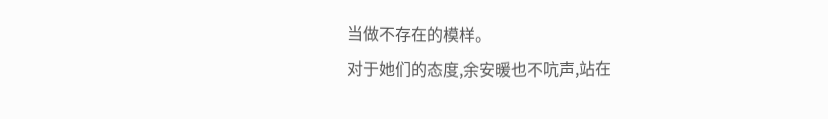当做不存在的模样。
对于她们的态度,余安暖也不吭声,站在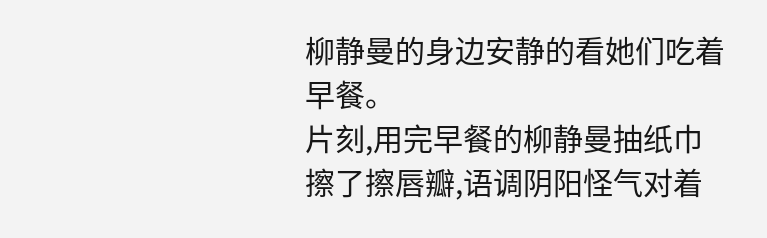柳静曼的身边安静的看她们吃着早餐。
片刻,用完早餐的柳静曼抽纸巾擦了擦唇瓣,语调阴阳怪气对着